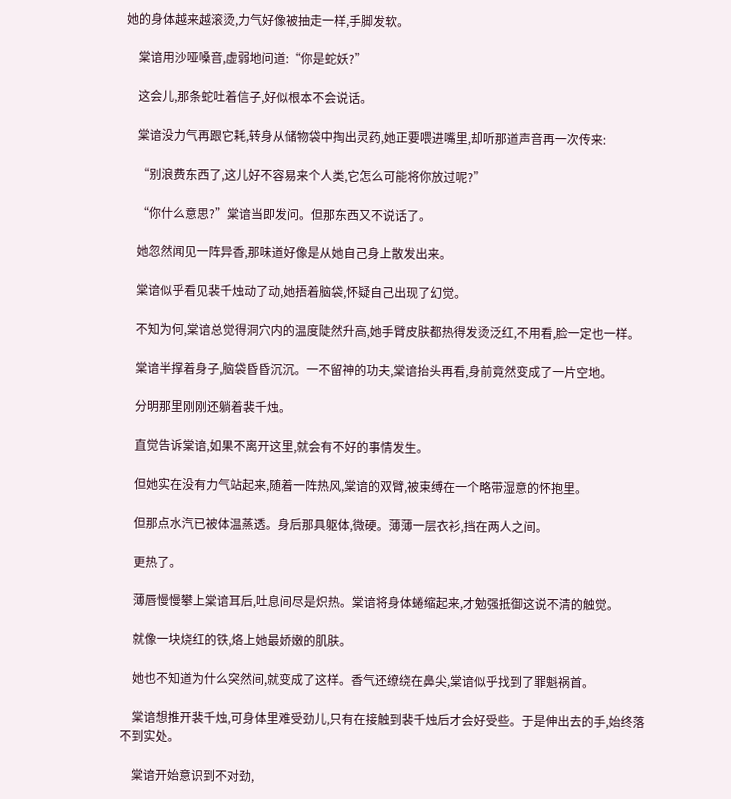她的身体越来越滚烫,力气好像被抽走一样,手脚发软。

    棠谙用沙哑嗓音,虚弱地问道:“你是蛇妖?”

    这会儿,那条蛇吐着信子,好似根本不会说话。

    棠谙没力气再跟它耗,转身从储物袋中掏出灵药,她正要喂进嘴里,却听那道声音再一次传来:

    “别浪费东西了,这儿好不容易来个人类,它怎么可能将你放过呢?”

    “你什么意思?”棠谙当即发问。但那东西又不说话了。

    她忽然闻见一阵异香,那味道好像是从她自己身上散发出来。

    棠谙似乎看见裴千烛动了动,她捂着脑袋,怀疑自己出现了幻觉。

    不知为何,棠谙总觉得洞穴内的温度陡然升高,她手臂皮肤都热得发烫泛红,不用看,脸一定也一样。

    棠谙半撑着身子,脑袋昏昏沉沉。一不留神的功夫,棠谙抬头再看,身前竟然变成了一片空地。

    分明那里刚刚还躺着裴千烛。

    直觉告诉棠谙,如果不离开这里,就会有不好的事情发生。

    但她实在没有力气站起来,随着一阵热风,棠谙的双臂,被束缚在一个略带湿意的怀抱里。

    但那点水汽已被体温蒸透。身后那具躯体,微硬。薄薄一层衣衫,挡在两人之间。

    更热了。

    薄唇慢慢攀上棠谙耳后,吐息间尽是炽热。棠谙将身体蜷缩起来,才勉强抵御这说不清的触觉。

    就像一块烧红的铁,烙上她最娇嫩的肌肤。

    她也不知道为什么突然间,就变成了这样。香气还缭绕在鼻尖,棠谙似乎找到了罪魁祸首。

    棠谙想推开裴千烛,可身体里难受劲儿,只有在接触到裴千烛后才会好受些。于是伸出去的手,始终落不到实处。

    棠谙开始意识到不对劲,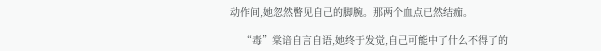动作间,她忽然瞥见自己的脚腕。那两个血点已然结痂。

    “毒”棠谙自言自语,她终于发觉,自己可能中了什么不得了的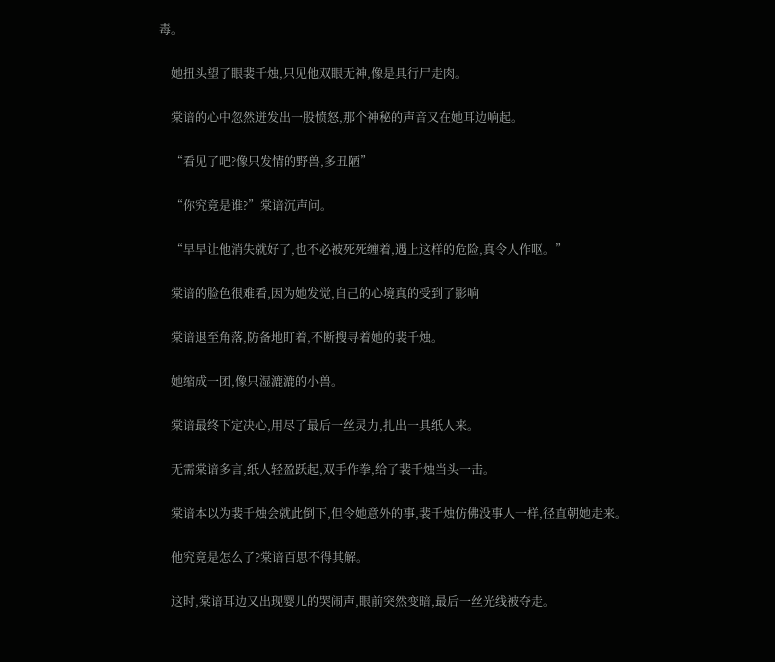毒。

    她扭头望了眼裴千烛,只见他双眼无神,像是具行尸走肉。

    棠谙的心中忽然迸发出一股愤怒,那个神秘的声音又在她耳边响起。

    “看见了吧?像只发情的野兽,多丑陋”

    “你究竟是谁?”棠谙沉声问。

    “早早让他消失就好了,也不必被死死缠着,遇上这样的危险,真令人作呕。”

    棠谙的脸色很难看,因为她发觉,自己的心境真的受到了影响

    棠谙退至角落,防备地盯着,不断搜寻着她的裴千烛。

    她缩成一团,像只湿漉漉的小兽。

    棠谙最终下定决心,用尽了最后一丝灵力,扎出一具纸人来。

    无需棠谙多言,纸人轻盈跃起,双手作拳,给了裴千烛当头一击。

    棠谙本以为裴千烛会就此倒下,但令她意外的事,裴千烛仿佛没事人一样,径直朝她走来。

    他究竟是怎么了?棠谙百思不得其解。

    这时,棠谙耳边又出现婴儿的哭闹声,眼前突然变暗,最后一丝光线被夺走。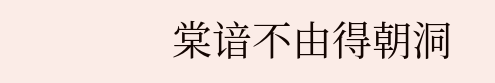棠谙不由得朝洞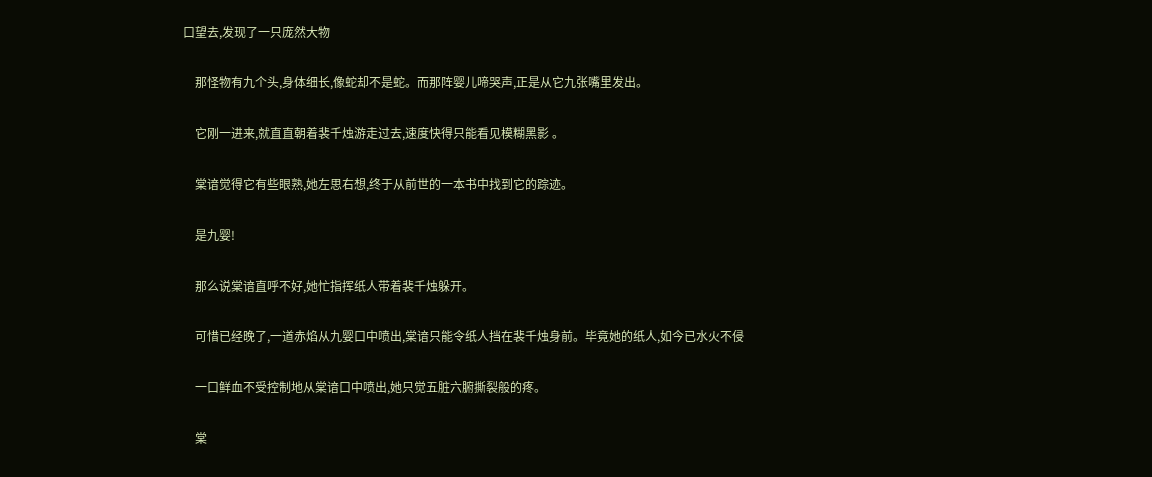口望去,发现了一只庞然大物

    那怪物有九个头,身体细长,像蛇却不是蛇。而那阵婴儿啼哭声,正是从它九张嘴里发出。

    它刚一进来,就直直朝着裴千烛游走过去,速度快得只能看见模糊黑影 。

    棠谙觉得它有些眼熟,她左思右想,终于从前世的一本书中找到它的踪迹。

    是九婴!

    那么说棠谙直呼不好,她忙指挥纸人带着裴千烛躲开。

    可惜已经晚了,一道赤焰从九婴口中喷出,棠谙只能令纸人挡在裴千烛身前。毕竟她的纸人,如今已水火不侵

    一口鲜血不受控制地从棠谙口中喷出,她只觉五脏六腑撕裂般的疼。

    棠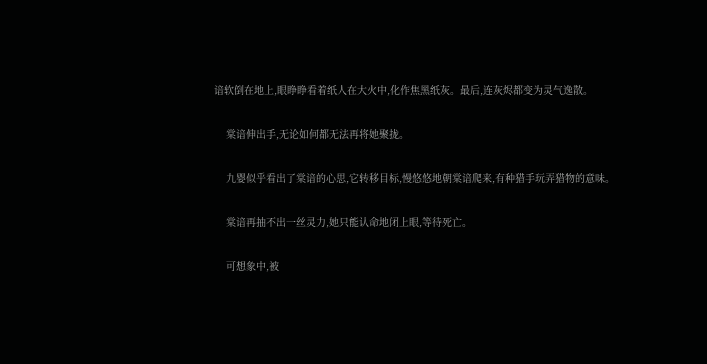谙软倒在地上,眼睁睁看着纸人在大火中,化作焦黑纸灰。最后,连灰烬都变为灵气逸散。

    棠谙伸出手,无论如何都无法再将她聚拢。

    九婴似乎看出了棠谙的心思,它转移目标,慢悠悠地朝棠谙爬来,有种猎手玩弄猎物的意味。

    棠谙再抽不出一丝灵力,她只能认命地闭上眼,等待死亡。

    可想象中,被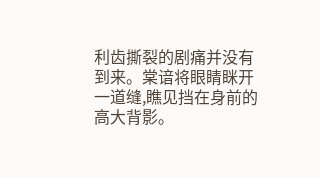利齿撕裂的剧痛并没有到来。棠谙将眼睛眯开一道缝,瞧见挡在身前的高大背影。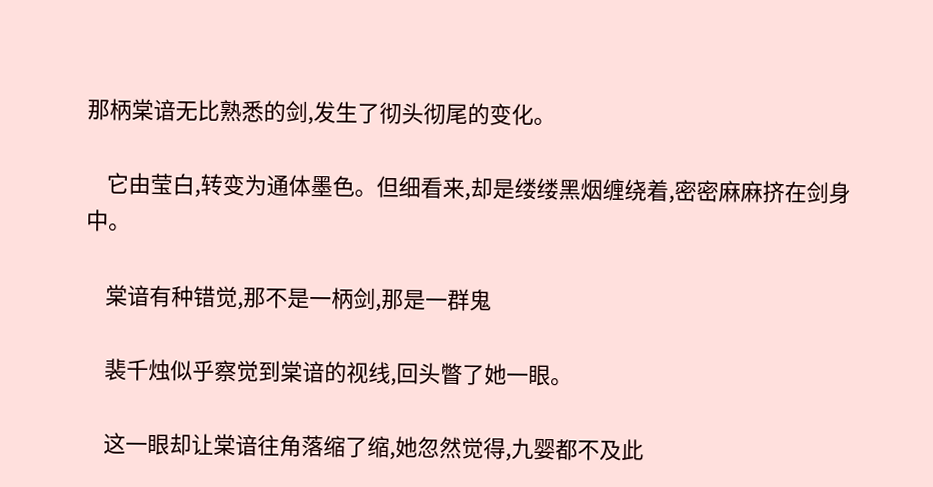那柄棠谙无比熟悉的剑,发生了彻头彻尾的变化。

    它由莹白,转变为通体墨色。但细看来,却是缕缕黑烟缠绕着,密密麻麻挤在剑身中。

    棠谙有种错觉,那不是一柄剑,那是一群鬼

    裴千烛似乎察觉到棠谙的视线,回头瞥了她一眼。

    这一眼却让棠谙往角落缩了缩,她忽然觉得,九婴都不及此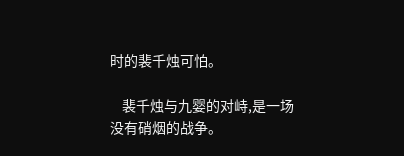时的裴千烛可怕。

    裴千烛与九婴的对峙,是一场没有硝烟的战争。